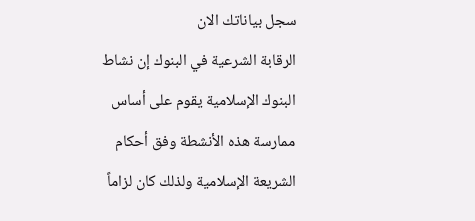سجل بياناتك الان
الرقابة الشرعية في البنوك إن نشاط البنوك الإسلامية يقوم على أساس ممارسة هذه الأنشطة وفق أحكام الشريعة الإسلامية ولذلك كان لزاماً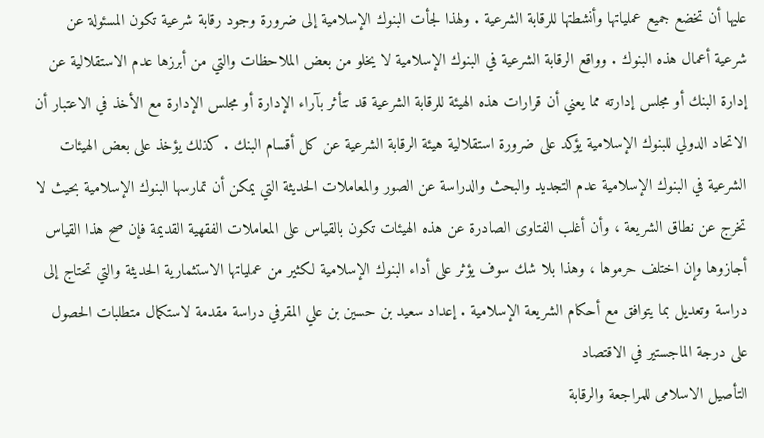عليها أن تخضع جميع عملياتها وأنشطتها للرقابة الشرعية . ولهذا لجأت البنوك الإسلامية إلى ضرورة وجود رقابة شرعية تكون المسئولة عن شرعية أعمال هذه البنوك . وواقع الرقابة الشرعية في البنوك الإسلامية لا يخلو من بعض الملاحظات والتي من أبرزها عدم الاستقلالية عن إدارة البنك أو مجلس إدارته مما يعني أن قرارات هذه الهيئة للرقابة الشرعية قد تتأثر بآراء الإدارة أو مجلس الإدارة مع الأخذ في الاعتبار أن الاتحاد الدولي للبنوك الإسلامية يؤكد على ضرورة استقلالية هيئة الرقابة الشرعية عن كل أقسام البنك . كذلك يؤخذ على بعض الهيئات الشرعية في البنوك الإسلامية عدم التجديد والبحث والدراسة عن الصور والمعاملات الحديثة التي يمكن أن تمارسها البنوك الإسلامية بحيث لا تخرج عن نطاق الشريعة ، وأن أغلب الفتاوى الصادرة عن هذه الهيئات تكون بالقياس على المعاملات الفقهية القديمة فإن صح هذا القياس أجازوها وإن اختلف حرموها ، وهذا بلا شك سوف يؤثر على أداء البنوك الإسلامية لكثير من عملياتها الاستثمارية الحديثة والتي تحتاج إلى دراسة وتعديل بما يتوافق مع أحكام الشريعة الإسلامية . إعداد سعيد بن حسين بن علي المقرفي دراسة مقدمة لاستكمال متطلبات الحصول على درجة الماجستير في الاقتصاد
التأصيل الاسلامى للمراجعة والرقابة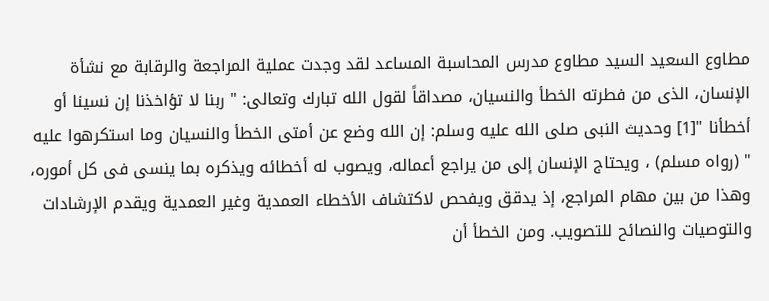مطاوع السعيد السيد مطاوع مدرس المحاسبة المساعد لقد وجدت عملية المراجعة والرقابة مع نشأة الإنسان، الذى من فطرته الخطأ والنسيان، مصداقاً لقول الله تبارك وتعالى: " ربنا لا تؤاخذنا إن نسينا أو أخطأنا "[1] وحديث النبى صلى الله عليه وسلم: إن الله وضع عن أمتى الخطأ والنسيان وما استكرهوا عليه " (رواه مسلم) ، ويحتاج الإنسان إلى من يراجع أعماله، ويصوب له أخطائه ويذكره بما ينسى فى كل أموره، وهذا من بين مهام المراجع، إذ يدقق ويفحص لاكتشاف الأخطاء العمدية وغير العمدية ويقدم الإرشادات والتوصيات والنصائح للتصويب. ومن الخطأ أن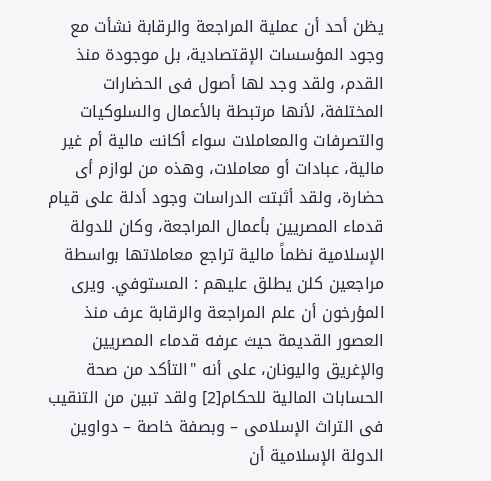يظن أحد أن عملية المراجعة والرقابة نشأت مع وجود المؤسسات الإقتصادية، بل موجودة منذ القدم، ولقد وجد لها أصول فى الحضارات المختلفة، لأنها مرتبطة بالأعمال والسلوكيات والتصرفات والمعاملات سواء أكانت مالية أم غير مالية، عبادات أو معاملات، وهذه من لوازم أى حضارة، ولقد أثبتت الدراسات وجود أدلة على قيام قدماء المصريين بأعمال المراجعة، وكان للدولة الإسلامية نظماً مالية تراجع معاملاتها بواسطة مراجعين كلن يطلق عليهم : المستوفي. ويرى المؤرخون أن علم المراجعة والرقابة عرف منذ العصور القديمة حيث عرفه قدماء المصريين والإغريق واليونان، على أنه "التأكد من صحة الحسابات المالية للحكام[2] ولقد تبين من التنقيب فى التراث الإسلامى – وبصفة خاصة – دواوين الدولة الإسلامية أن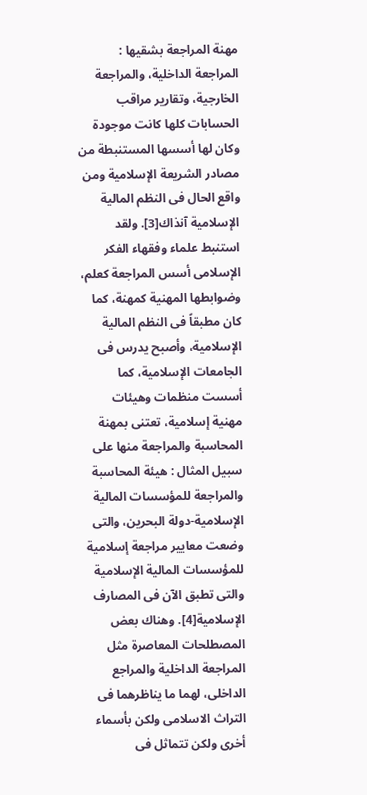مهنة المراجعة بشقيها : المراجعة الداخلية، والمراجعة الخارجية، وتقارير مراقب الحسابات كلها كانت موجودة وكان لها أسسها المستنبطة من مصادر الشريعة الإسلامية ومن واقع الحال فى النظم المالية الإسلامية آنذاك[3]. ولقد استنبط علماء وفقهاء الفكر الإسلامى أسس المراجعة كعلم، وضوابطها المهنية كمهنة، كما كان مطبقاً فى النظم المالية الإسلامية، وأصبح يدرس فى الجامعات الإسلامية، كما أسست منظمات وهيئات مهنية إسلامية، تعتنى بمهنة المحاسبة والمراجعة منها على سبيل المثال : هيئة المحاسبة والمراجعة للمؤسسات المالية الإسلامية-دولة البحرين، والتى وضعت معايير مراجعة إسلامية للمؤسسات المالية الإسلامية والتى تطبق الآن فى المصارف الإسلامية[4]. وهناك بعض المصطلحات المعاصرة مثل المراجعة الداخلية والمراجع الداخلى، لهما ما يناظرهما فى التراث الاسلامى ولكن بأسماء أخرى ولكن تتماثل فى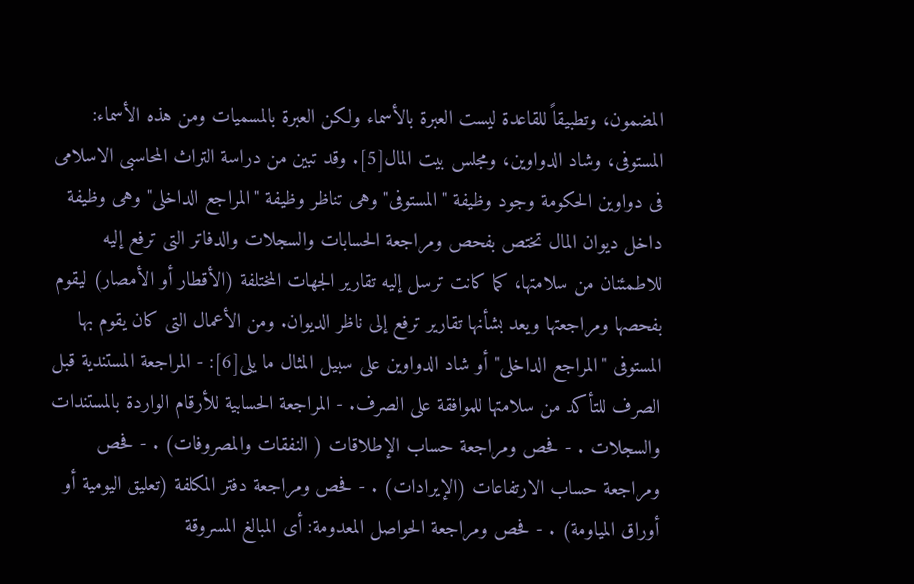المضمون، وتطبيقاً للقاعدة ليست العبرة بالأسماء ولكن العبرة بالمسميات ومن هذه الأسماء: المستوفى، وشاد الدواوين، ومجلس بيت المال[5]. وقد تبين من دراسة التراث المحاسبى الاسلامى فى دواوين الحكومة وجود وظيفة "المستوفى" وهى تناظر وظيفة "المراجع الداخلى" وهى وظيفة داخل ديوان المال تختص بفحص ومراجعة الحسابات والسجلات والدفاتر التى ترفع إليه للاطمئنان من سلامتها، كما كانت ترسل إليه تقارير الجهات المختلفة (الأقطار أو الأمصار) ليقوم بفحصها ومراجعتها ويعد بشأنها تقارير ترفع إلى ناظر الديوان. ومن الأعمال التى كان يقوم بها المستوفى "المراجع الداخلى" أو شاد الدواوين على سبيل المثال ما يلى[6]: - المراجعة المستندية قبل الصرف للتأكد من سلامتها للموافقة على الصرف. - المراجعة الحسابية للأرقام الواردة بالمستندات والسجلات . - فحص ومراجعة حساب الإطلاقات ( النفقات والمصروفات) . - فحص ومراجعة حساب الارتفاعات (الإيرادات) . - فحص ومراجعة دفتر المكلفة (تعليق اليومية أو أوراق المياومة) . - فحص ومراجعة الحواصل المعدومة: أى المبالغ المسروقة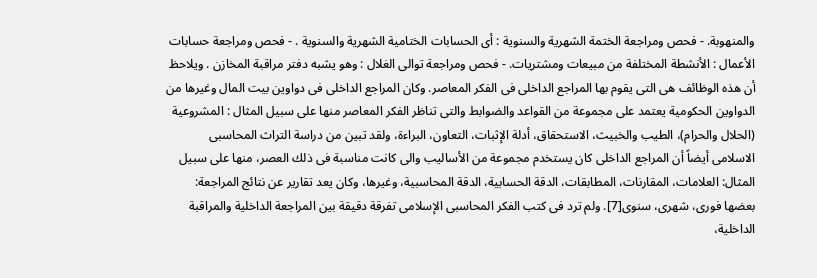والمنهوبة. - فحص ومراجعة الختمة الشهرية والسنوية : أى الحسابات الختامية الشهرية والسنوية . - فحص ومراجعة حسابات الأعمال : الأنشطة المختلفة من مبيعات ومشتريات. - فحص ومراجعة توالى الغلال : وهو يشبه دفتر مراقبة المخازن . ويلاحظ أن هذه الوظائف هى التى يقوم بها المراجع الداخلى فى الفكر المعاصر. وكان المراجع الداخلى فى دواوين بيت المال وغيرها من الدواوين الحكومية يعتمد على مجموعة من القواعد والضوابط والتى تناظر الفكر المعاصر منها على سبيل المثال : المشروعية (الحلال والحرام)، الطيب والخبيث، الاستحقاق، أدلة الإثبات، التعاون، البراءة، ولقد تبين من دراسة التراث المحاسبى الاسلامى أيضاً أن المراجع الداخلى كان يستخدم مجموعة من الأساليب والى كانت مناسبة فى ذلك العصر، منها على سبيل المثال: العلامات، المقارنات، المطابقات، الدقة الحسابية، الدقة المحاسبية، وغيرها، وكان يعد تقارير عن نتائج المراجعة: بعضها فورى، شهرى، سنوى[7]. ولم ترد فى كتب الفكر المحاسبى الإسلامى تفرقة دقيقة بين المراجعة الداخلية والمراقبة الداخلية،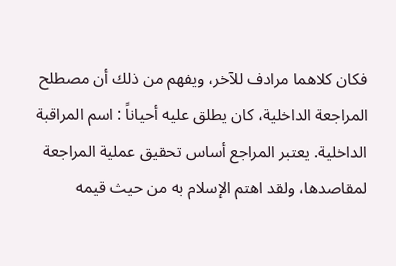فكان كلاهما مرادف للآخر، ويفهم من ذلك أن مصطلح المراجعة الداخلية، كان يطلق عليه أحياناً : اسم المراقبة الداخلية. يعتبر المراجع أساس تحقيق عملية المراجعة لمقاصدها، ولقد اهتم الإسلام به من حيث قيمه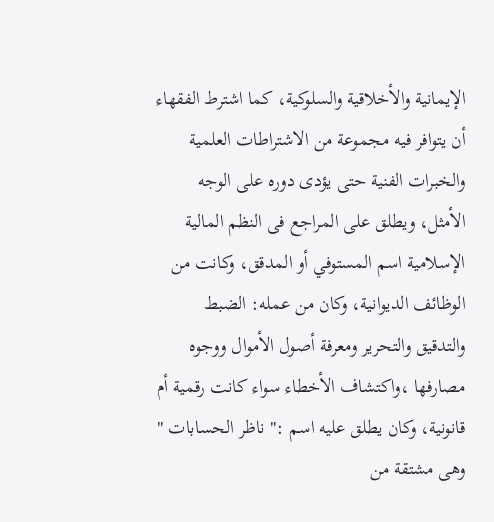الإيمانية والأخلاقية والسلوكية، كما اشترط الفقهاء أن يتوافر فيه مجموعة من الاشتراطات العلمية والخبرات الفنية حتى يؤدى دوره على الوجه الأمثل، ويطلق على المراجع فى النظم المالية الإسلامية اسم المستوفي أو المدقق، وكانت من الوظائف الديوانية، وكان من عمله: الضبط والتدقيق والتحرير ومعرفة أصول الأموال ووجوه مصارفها ،واكتشاف الأخطاء سواء كانت رقمية أم قانونية، وكان يطلق عليه اسم :" ناظر الحسابات " وهى مشتقة من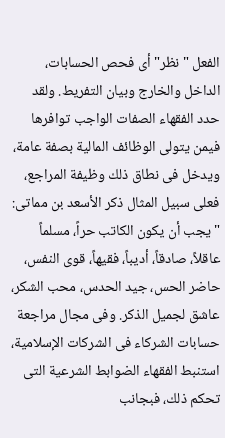الفعل " نظر" أى فحص الحسابات، الداخل والخارج وبيان التفريط. ولقد حدد الفقهاء الصفات الواجب توافرها فيمن يتولى الوظائف المالية بصفة عامة، ويدخل فى نطاق ذلك وظيفة المراجع، فعلى سبيل المثال ذكر الأسعد بن مماتى: " يجب أن يكون الكاتب حراً، مسلماً عاقلاً، صادقاً، أديباً، فقيهاً، قوى النفس، حاضر الحس، جيد الحدس، محب الشكر، عاشق لجميل الذكر. وفى مجال مراجعة حسابات الشركاء فى الشركات الإسلامية، استنبط الفقهاء الضوابط الشرعية التى تحكم ذلك، فبجانب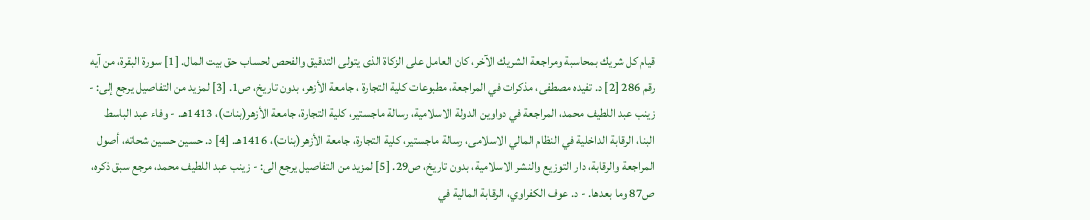قيام كل شريك بمحاسبة ومراجعة الشريك الآخر، كان العامل على الزكاة الذى يتولى التدقيق والفحص لحساب حق بيت المال. [1] سورة البقرة، من آيه رقم 286 [2] د. تفيده مصطفى، مذكرات في المراجعة، مطبوعات كلية التجارة ، جامعة الأزهر، بدون تاريخ، ص1. [3] لمزيد من التفاصيل يرجع إلى: - زينب عبد اللطيف محمد، المراجعة في دواوين الدولة الاسلامية، رسالة ماجستير، كلية التجارة، جامعة الأزهر(بنات)، 1413هـ. - وفاء عبد الباسط البنا، الرقابة الداخلية في النظام المالي الاسلامى، رسالة ماجستير، كلية التجارة، جامعة الأزهر(بنات)، 1416هـ. [4] د. حسين حسين شحاته، أصول المراجعة والرقابة، دار التوزيع والنشر الاسلامية، بدون تاريخ، ص29. [5] لمزيد من التفاصيل يرجع الى: - زينب عبد اللطيف محمد، مرجع سبق ذكره، ص87 وما بعدها. - د. عوف الكفراوي، الرقابة المالية في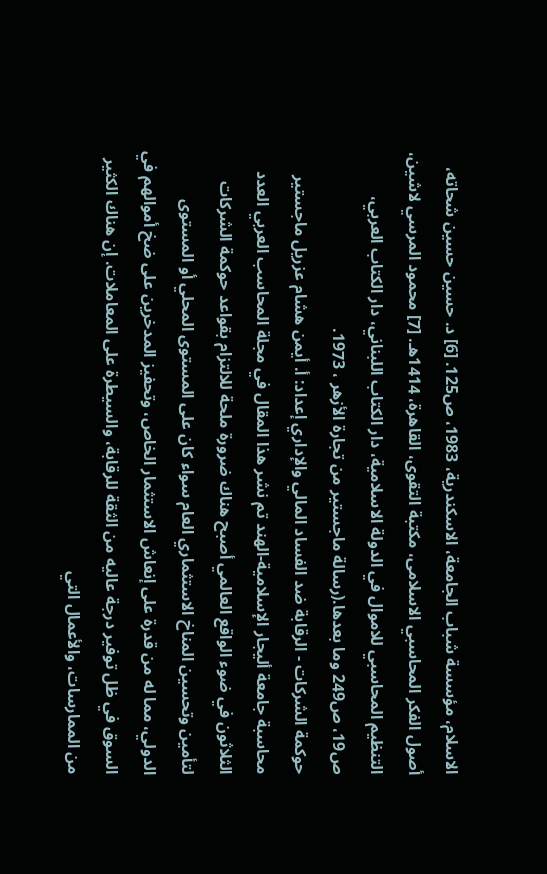الاسلام، مؤسسة شباب الجامعة، الاسكندرية، 1983، ص125. [6] د. حسين حسين شحاته، أصول الفكر المحاسبي الاسلامى، مكتبة التقوى، القاهرة، 1414هـ. [7] محمود المرسي لاشين، التنظيم المحاسبي للاموال في الدولة الاسلامية، دار الكتاب اللبناني، دار الكتاب العربي، ص19، ص249 وما بعدها.(رسالة ماجستير من تجارة الأزهر ، 1973.
حوكمة الشركات - الرقابة ضد الفساد المالي والإداري إعداد: أ. أيمن هشام عزريل ماجستير محاسبة جامعة أليجار الإسلامية-الهند تم نشر هذا المقال في مجلة المحاسب العربي العدد الثلاثون في ضوء الواقع العالمي أصبح هناك ضرورة ملحة للالتزام بقواعد حوكمة الشركات لتأمين وتحسين المناخ الاستثماري العام سواء كان على المستوى المحلي أو المستوى الدولي، مما له من قدرة على إنعاش الاستثمار الخاص، وتحفيز المدخرين على ضخ أموالهم في السوق في ظل توفير درجة عاليه من الثقة للرقابة، والسيطرة على المعاملات. إن هناك الكثير من الممارسات، والأعمال التي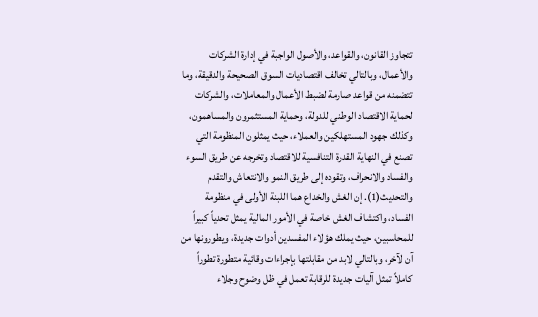تتجاوز القانون، والقواعد، والأصول الواجبة في إدارة الشركات والأعمال، وبالتالي تخالف اقتصاديات السوق الصحيحة والدقيقة، وما تتضمنه من قواعد صارمة لضبط الأعمال والمعاملات، والشركات لحماية الاقتصاد الوطني للدولة، وحماية المستثمرون والمساهمون، وكذلك جهود المستهلكين والعملاء، حيث يمثلون المنظومة التي تصنع في النهاية القدرة التنافسية للاقتصاد وتخرجه عن طريق السوء والفساد والانحراف، وتقوده إلى طريق النمو والانتعاش والتقدم والتحديث(1). إن الغش والخداع هما اللبنة الأولى في منظومة الفساد، واكتشاف الغش خاصة في الأمور المالية يمثل تحدياً كبيراً للمحاسبين، حيث يملك هؤلاء المفسدين أدوات جديدة، ويطورونها من آن لآخر، وبالتالي لابد من مقابلتها بإجراءات وقائية متطورة تطوراً كاملاً تمثل آليات جديدة للرقابة تعمل في ظل وضوح وجلاء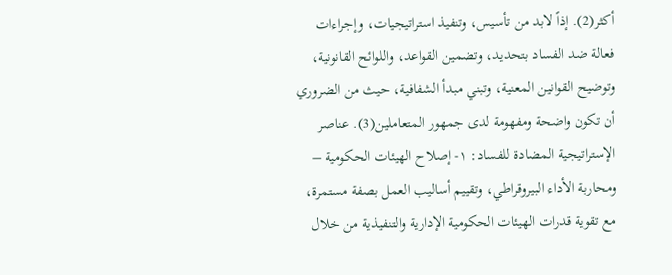أكثر(2). إذاً لابد من تأسيس، وتنفيذ استراتيجيات، وإجراءات فعالة ضد الفساد بتحديد، وتضمين القواعد، واللوائح القانونية، وتوضيح القوانين المعنية، وتبني مبدأ الشفافية، حيث من الضروري أن تكون واضحة ومفهومة لدى جمهور المتعاملين(3). عناصر الإستراتيجية المضادة للفساد: ١- إصلاح الهيئات الحكومية – ومحاربة الأداء البيروقراطي، وتقييم أساليب العمل بصفة مستمرة، مع تقوية قدرات الهيئات الحكومية الإدارية والتنفيذية من خلال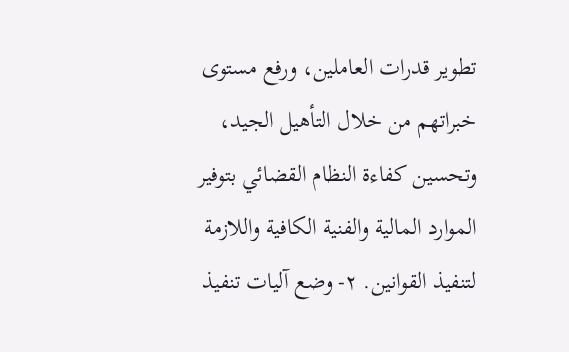تطوير قدرات العاملين، ورفع مستوى خبراتهم من خلال التأهيل الجيد، وتحسين كفاءة النظام القضائي بتوفير الموارد المالية والفنية الكافية واللازمة لتنفيذ القوانين. ٢- وضع آليات تنفيذ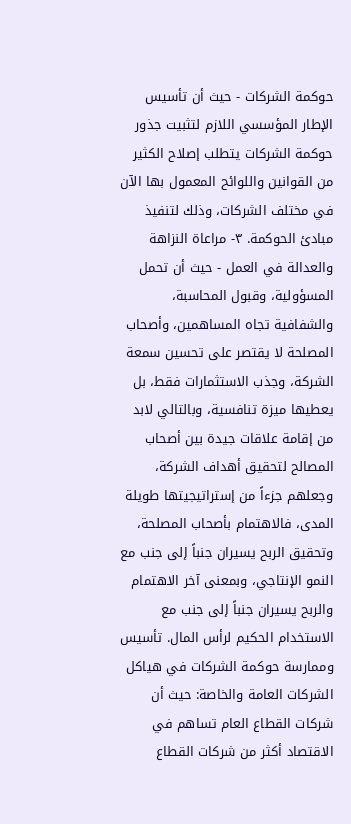حوكمة الشركات - حيث أن تأسيس الإطار المؤسسي اللازم لتثبيت جذور حوكمة الشركات يتطلب إصلاح الكثير من القوانين واللوائح المعمول بها الآن في مختلف الشركات، وذلك لتنفيذ مبادئ الحوكمة. ٣- مراعاة النزاهة والعدالة في العمل - حيث أن تحمل المسؤولية، وقبول المحاسبة، والشفافية تجاه المساهمين، وأصحاب المصلحة لا يقتصر على تحسين سمعة الشركة، وجذب الاستثمارات فقط، بل يعطيها ميزة تنافسية، وبالتالي لابد من إقامة علاقات جيدة بين أصحاب المصالح لتحقيق أهداف الشركة، وجعلهم جزءاً من إستراتيجيتها طويلة المدى، فالاهتمام بأصحاب المصلحة، وتحقيق الربح يسيران جنباً إلى جنب مع النمو الإنتاجي، وبمعنى آخر الاهتمام والربح يسيران جنباً إلى جنب مع الاستخدام الحكيم لرأس المال. تأسيس وممارسة حوكمة الشركات في هياكل الشركات العامة والخاصة: حيث أن شركات القطاع العام تساهم في الاقتصاد أكثر من شركات القطاع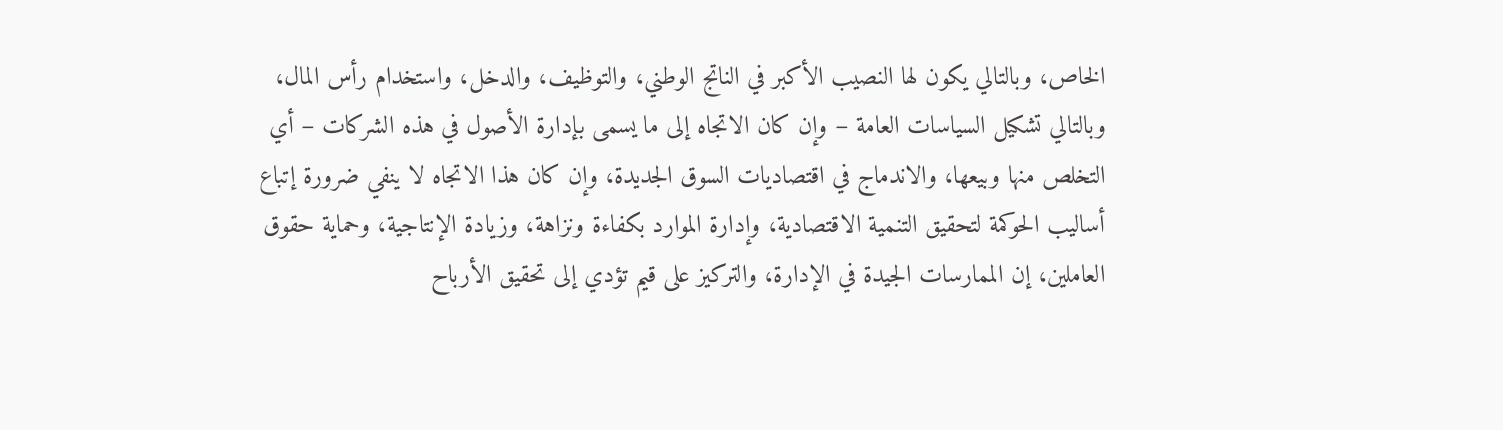الخاص، وبالتالي يكون لها النصيب الأكبر في الناتج الوطني، والتوظيف، والدخل، واستخدام رأس المال، وبالتالي تشكيل السياسات العامة – وإن كان الاتجاه إلى ما يسمى بإدارة الأصول في هذه الشركات – أي التخلص منها وبيعها، والاندماج في اقتصاديات السوق الجديدة، وإن كان هذا الاتجاه لا ينفي ضرورة إتباع أساليب الحوكمة لتحقيق التنمية الاقتصادية، وإدارة الموارد بكفاءة ونزاهة، وزيادة الإنتاجية، وحماية حقوق العاملين، إن الممارسات الجيدة في الإدارة، والتركيز على قيم تؤدي إلى تحقيق الأرباح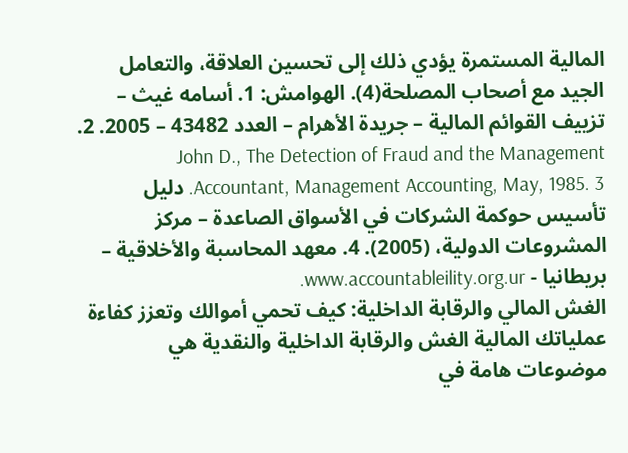المالية المستمرة يؤدي ذلك إلى تحسين العلاقة، والتعامل الجيد مع أصحاب المصلحة(4). الهوامش: 1. أسامه غيث – تزييف القوائم المالية – جريدة الأهرام – العدد 43482 – 2005. 2. John D., The Detection of Fraud and the Management Accountant, Management Accounting, May, 1985. 3. دليل تأسيس حوكمة الشركات في الأسواق الصاعدة – مركز المشروعات الدولية، (2005). 4. معهد المحاسبة والأخلاقية – بريطانيا - www.accountableility.org.ur.
الغش المالي والرقابة الداخلية: كيف تحمي أموالك وتعزز كفاءة عملياتك المالية الغش والرقابة الداخلية والنقدية هي موضوعات هامة في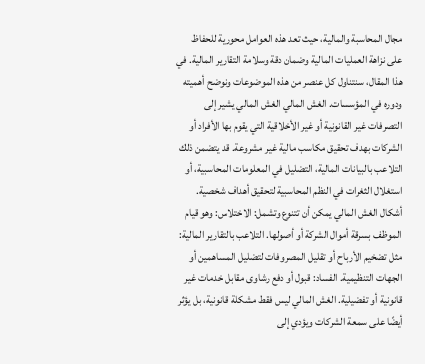مجال المحاسبة والمالية، حيث تعد هذه العوامل محورية للحفاظ على نزاهة العمليات المالية وضمان دقة وسلامة التقارير المالية. في هذا المقال، سنتناول كل عنصر من هذه الموضوعات ونوضح أهميته ودوره في المؤسسات. الغش المالي الغش المالي يشير إلى التصرفات غير القانونية أو غير الأخلاقية التي يقوم بها الأفراد أو الشركات بهدف تحقيق مكاسب مالية غير مشروعة. قد يتضمن ذلك التلاعب بالبيانات المالية، التضليل في المعلومات المحاسبية، أو استغلال الثغرات في النظم المحاسبية لتحقيق أهداف شخصية. أشكال الغش المالي يمكن أن تتنوع وتشمل: الاختلاس: وهو قيام الموظف بسرقة أموال الشركة أو أصولها. التلاعب بالتقارير المالية: مثل تضخيم الأرباح أو تقليل المصروفات لتضليل المساهمين أو الجهات التنظيمية. الفساد: قبول أو دفع رشاوى مقابل خدمات غير قانونية أو تفضيلية. الغش المالي ليس فقط مشكلة قانونية، بل يؤثر أيضًا على سمعة الشركات ويؤدي إلى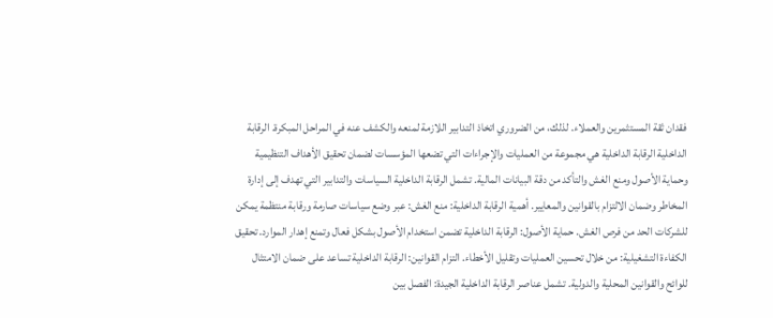فقدان ثقة المستثمرين والعملاء. لذلك، من الضروري اتخاذ التدابير اللازمة لمنعه والكشف عنه في المراحل المبكرة. الرقابة الداخلية الرقابة الداخلية هي مجموعة من العمليات والإجراءات التي تضعها المؤسسات لضمان تحقيق الأهداف التنظيمية وحماية الأصول ومنع الغش والتأكد من دقة البيانات المالية. تشمل الرقابة الداخلية السياسات والتدابير التي تهدف إلى إدارة المخاطر وضمان الالتزام بالقوانين والمعايير. أهمية الرقابة الداخلية: منع الغش: عبر وضع سياسات صارمة ورقابة منتظمة يمكن للشركات الحد من فرص الغش. حماية الأصول: الرقابة الداخلية تضمن استخدام الأصول بشكل فعال وتمنع إهدار الموارد. تحقيق الكفاءة التشغيلية: من خلال تحسين العمليات وتقليل الأخطاء. التزام القوانين: الرقابة الداخلية تساعد على ضمان الامتثال للوائح والقوانين المحلية والدولية. تشمل عناصر الرقابة الداخلية الجيدة: الفصل بين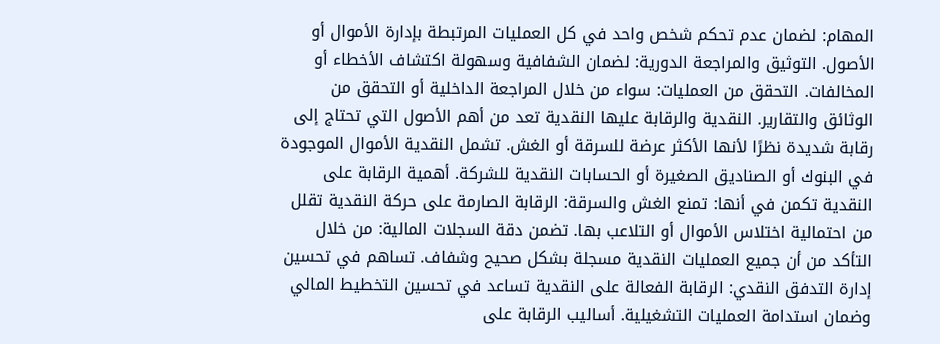المهام: لضمان عدم تحكم شخص واحد في كل العمليات المرتبطة بإدارة الأموال أو الأصول. التوثيق والمراجعة الدورية: لضمان الشفافية وسهولة اكتشاف الأخطاء أو المخالفات. التحقق من العمليات: سواء من خلال المراجعة الداخلية أو التحقق من الوثائق والتقارير. النقدية والرقابة عليها النقدية تعد من أهم الأصول التي تحتاج إلى رقابة شديدة نظرًا لأنها الأكثر عرضة للسرقة أو الغش. تشمل النقدية الأموال الموجودة في البنوك أو الصناديق الصغيرة أو الحسابات النقدية للشركة. أهمية الرقابة على النقدية تكمن في أنها: تمنع الغش والسرقة: الرقابة الصارمة على حركة النقدية تقلل من احتمالية اختلاس الأموال أو التلاعب بها. تضمن دقة السجلات المالية: من خلال التأكد من أن جميع العمليات النقدية مسجلة بشكل صحيح وشفاف. تساهم في تحسين إدارة التدفق النقدي: الرقابة الفعالة على النقدية تساعد في تحسين التخطيط المالي وضمان استدامة العمليات التشغيلية. أساليب الرقابة على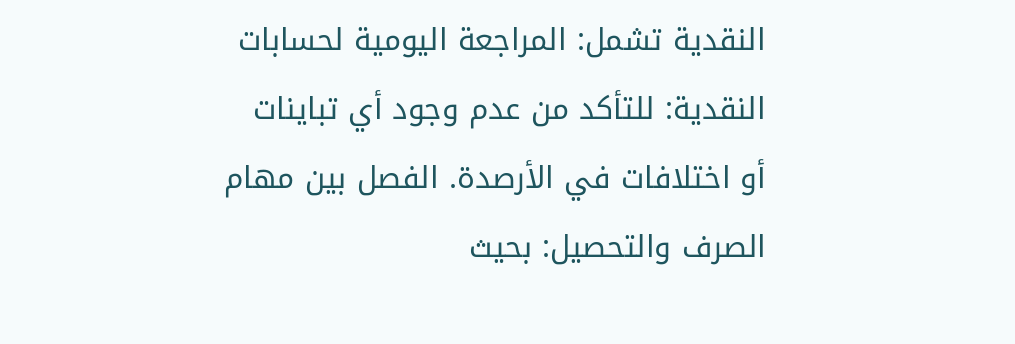النقدية تشمل: المراجعة اليومية لحسابات النقدية: للتأكد من عدم وجود أي تباينات أو اختلافات في الأرصدة. الفصل بين مهام الصرف والتحصيل: بحيث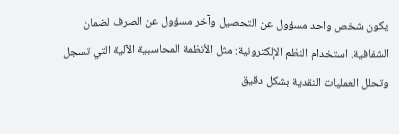يكون شخص واحد مسؤول عن التحصيل وآخر مسؤول عن الصرف لضمان الشفافية. استخدام النظم الإلكترونية: مثل الأنظمة المحاسبية الآلية التي تسجل وتحلل العمليات النقدية بشكل دقيق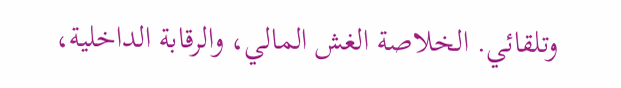وتلقائي. الخلاصة الغش المالي، والرقابة الداخلية،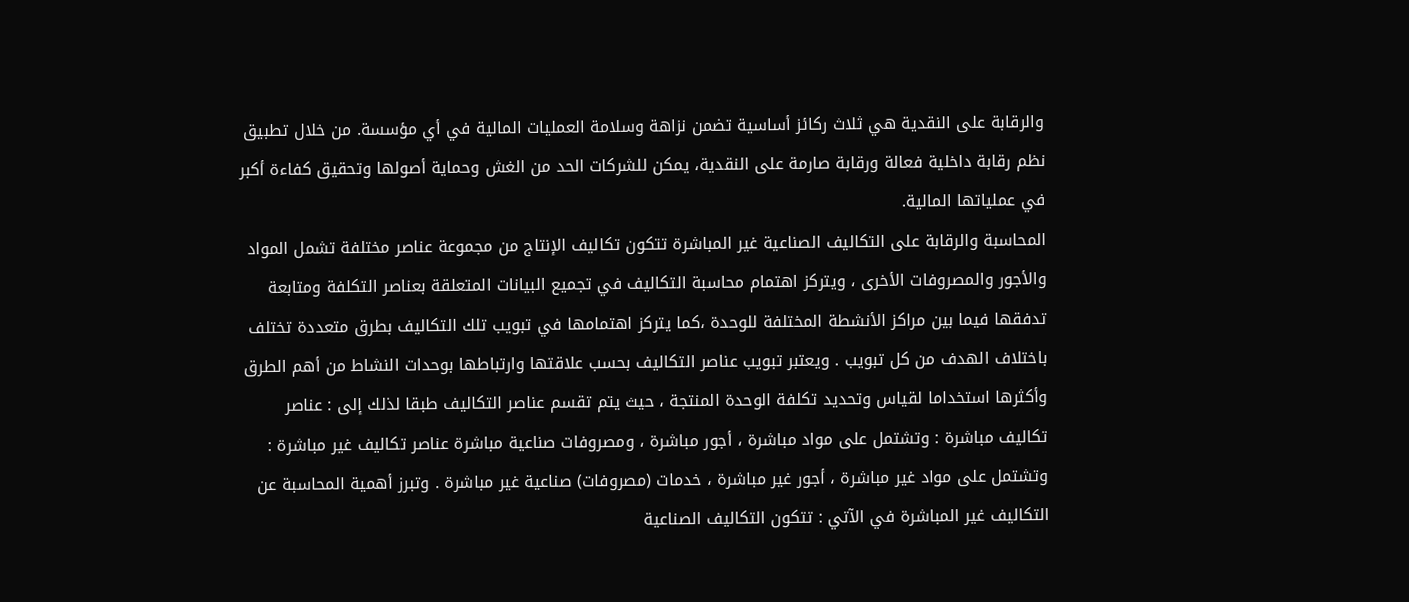والرقابة على النقدية هي ثلاث ركائز أساسية تضمن نزاهة وسلامة العمليات المالية في أي مؤسسة. من خلال تطبيق نظم رقابة داخلية فعالة ورقابة صارمة على النقدية، يمكن للشركات الحد من الغش وحماية أصولها وتحقيق كفاءة أكبر في عملياتها المالية.
المحاسبة والرقابة على التكاليف الصناعية غير المباشرة تتكون تكاليف الإنتاج من مجموعة عناصر مختلفة تشمل المواد والأجور والمصروفات الأخرى ، ويتركز اهتمام محاسبة التكاليف في تجميع البيانات المتعلقة بعناصر التكلفة ومتابعة تدفقها فيما بين مراكز الأنشطة المختلفة للوحدة ،كما يتركز اهتمامها في تبويب تلك التكاليف بطرق متعددة تختلف باختلاف الهدف من كل تبويب . ويعتبر تبويب عناصر التكاليف بحسب علاقتها وارتباطها بوحدات النشاط من أهم الطرق وأكثرها استخداما لقياس وتحديد تكلفة الوحدة المنتجة ، حيث يتم تقسم عناصر التكاليف طبقا لذلك إلى : عناصر تكاليف مباشرة : وتشتمل على مواد مباشرة ، أجور مباشرة ، ومصروفات صناعية مباشرة عناصر تكاليف غير مباشرة : وتشتمل على مواد غير مباشرة ، أجور غير مباشرة ، خدمات (مصروفات) صناعية غير مباشرة . وتبرز أهمية المحاسبة عن التكاليف غير المباشرة في الآتي : تتكون التكاليف الصناعية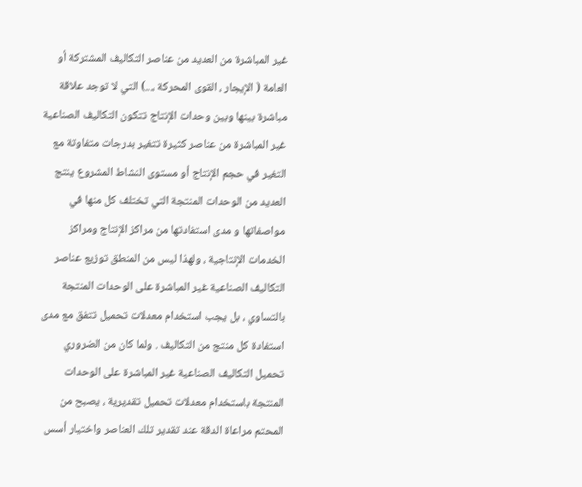غير المباشرة من العديد من عناصر التكاليف المشتركة أو العامة ( الإيجار ، القوى المحركة ،...) التي لا توجد علاقة مباشرة بينها وبين وحدات الإنتاج تتكون التكاليف الصناعية غير المباشرة من عناصر كثيرة تتغير بدرجات متفاوتة مع التغير في حجم الإنتاج أو مستوى النشاط المشروع ينتج العديد من الوحدات المنتجة التي تختلف كل منها في مواصفاتها و مدى استفادتها من مراكز الإنتاج ومراكز الخدمات الإنتاجية ، ولهذا ليس من المنطق توزيع عناصر التكاليف الصناعية غير المباشرة على الوحدات المنتجة بالتساوي ، بل يجب استخدام معدلات تحميل تتفق مع مدى استفادة كل منتج من التكاليف . ولما كان من الضروري تحميل التكاليف الصناعية غير المباشرة على الوحدات المنتجة باستخدام معدلات تحميل تقديرية ، يصبح من المحتم مراعاة الدقة عند تقدير تلك العناصر واختيار أسس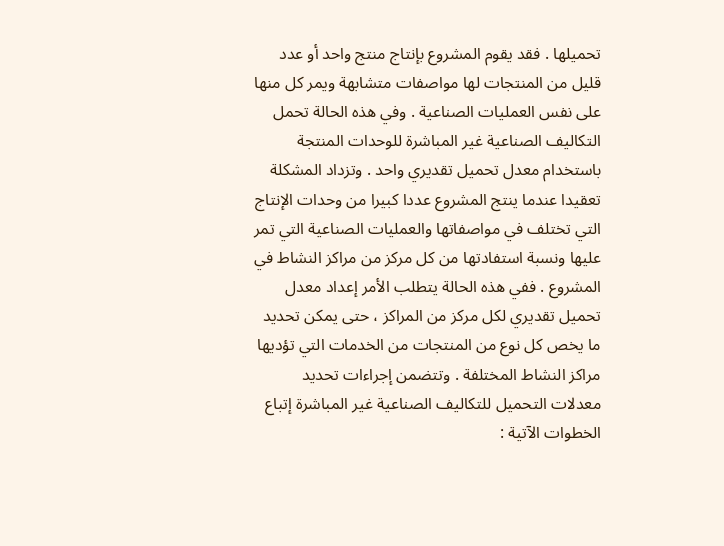تحميلها . فقد يقوم المشروع بإنتاج منتج واحد أو عدد قليل من المنتجات لها مواصفات متشابهة ويمر كل منها على نفس العمليات الصناعية . وفي هذه الحالة تحمل التكاليف الصناعية غير المباشرة للوحدات المنتجة باستخدام معدل تحميل تقديري واحد . وتزداد المشكلة تعقيدا عندما ينتج المشروع عددا كبيرا من وحدات الإنتاج التي تختلف في مواصفاتها والعمليات الصناعية التي تمر عليها ونسبة استفادتها من كل مركز من مراكز النشاط في المشروع . ففي هذه الحالة يتطلب الأمر إعداد معدل تحميل تقديري لكل مركز من المراكز ، حتى يمكن تحديد ما يخص كل نوع من المنتجات من الخدمات التي تؤديها مراكز النشاط المختلفة . وتتضمن إجراءات تحديد معدلات التحميل للتكاليف الصناعية غير المباشرة إتباع الخطوات الآتية :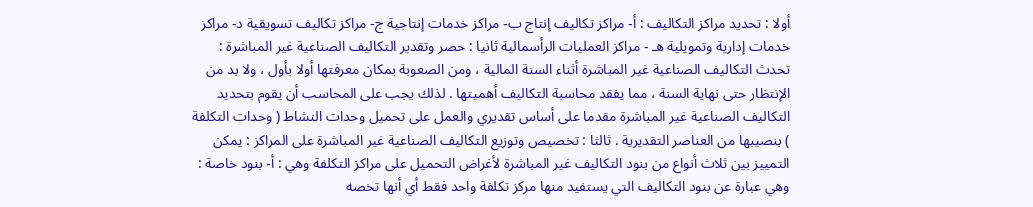أولا : تحديد مراكز التكاليف : أ- مراكز تكاليف إنتاج ب- مراكز خدمات إنتاجية ج- مراكز تكاليف تسويقية د- مراكز خدمات إدارية وتمويلية هـ - مراكز العمليات الرأسمالية ثانيا : حصر وتقدير التكاليف الصناعية غير المباشرة : تحدث التكاليف الصناعية غير المباشرة أثناء السنة المالية ، ومن الصعوبة بمكان معرفتها أولا بأول ، ولا بد من الإنتظار حتى نهاية السنة ، مما يفقد محاسبة التكاليف أهميتها . لذلك يجب على المحاسب أن يقوم بتحديد التكاليف الصناعية غير المباشرة مقدما على أساس تقديري والعمل على تحميل وحدات النشاط ( وحدات التكلفة ) بنصيبها من العناصر التقديرية . ثالثا : تخصيص وتوزيع التكاليف الصناعية غير المباشرة على المراكز : يمكن التمييز بين ثلاث أنواع من بنود التكاليف غير المباشرة لأغراض التحميل على مراكز التكلفة وهي : أ- بنود خاصة : وهي عبارة عن بنود التكاليف التي يستفيد منها مركز تكلفة واحد فقط أي أنها تخصه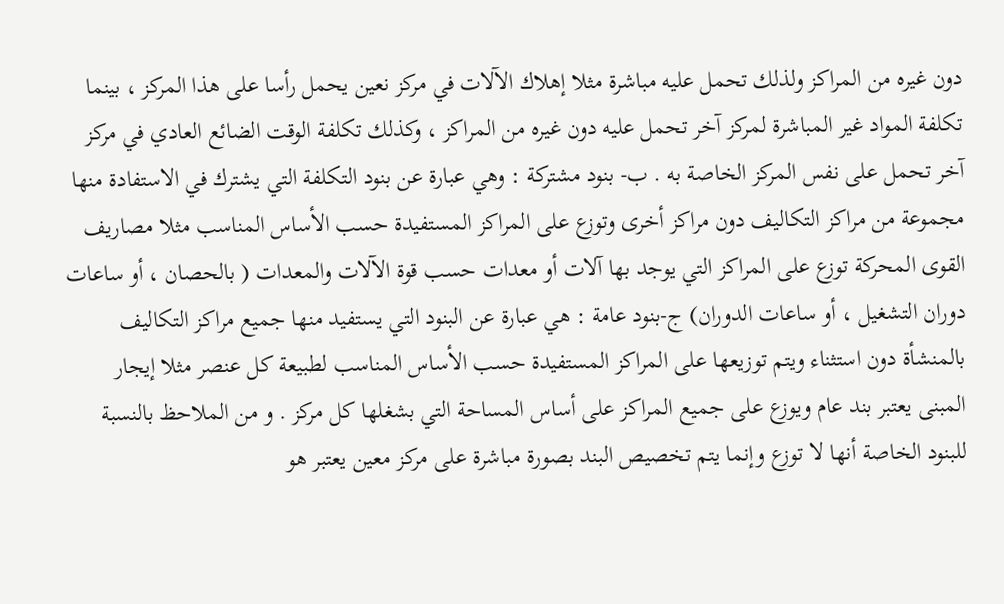دون غيره من المراكز ولذلك تحمل عليه مباشرة مثلا إهلاك الآلات في مركز نعين يحمل رأسا على هذا المركز ، بينما تكلفة المواد غير المباشرة لمركز آخر تحمل عليه دون غيره من المراكز ، وكذلك تكلفة الوقت الضائع العادي في مركز آخر تحمل على نفس المركز الخاصة به . ب- بنود مشتركة : وهي عبارة عن بنود التكلفة التي يشترك في الاستفادة منها مجموعة من مراكز التكاليف دون مراكز أخرى وتوزع على المراكز المستفيدة حسب الأساس المناسب مثلا مصاريف القوى المحركة توزع على المراكز التي يوجد بها آلات أو معدات حسب قوة الآلات والمعدات ( بالحصان ، أو ساعات دوران التشغيل ، أو ساعات الدوران) ج-بنود عامة : هي عبارة عن البنود التي يستفيد منها جميع مراكز التكاليف بالمنشأة دون استثناء ويتم توزيعها على المراكز المستفيدة حسب الأساس المناسب لطبيعة كل عنصر مثلا إيجار المبنى يعتبر بند عام ويوزع على جميع المراكز على أساس المساحة التي بشغلها كل مركز . و من الملاحظ بالنسبة للبنود الخاصة أنها لا توزع وإنما يتم تخصيص البند بصورة مباشرة على مركز معين يعتبر هو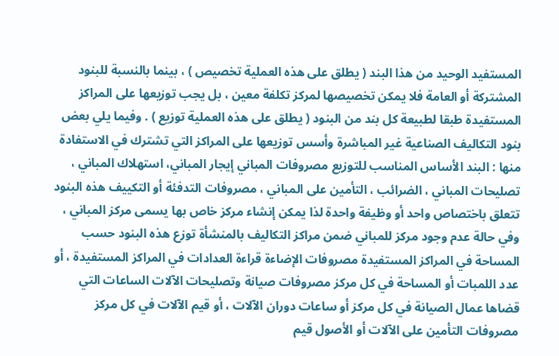المستفيد الوحيد من هذا البند ( يطلق على هذه العملية تخصيص ) ، بينما بالنسبة للبنود المشتركة أو العامة فلا يمكن تخصيصها لمركز تكلفة معين ، بل يجب توزيعها على المراكز المستفيدة طبقا لطبيعة كل بند من البنود ( يطلق على هذه العملية توزيع ) . وفيما يلي بعض بنود التكاليف الصناعية غير المباشرة وأسس توزيعها على المراكز التي تشترك في الاستفادة منها : البند الأساس المناسب للتوزيع مصروفات المباني إيجار المباني، استهلاك المباني ، تصليحات المباني ، الضرائب ، التأمين على المباني ، مصروفات التدفئة أو التكييف هذه البنود تتعلق باختصاص واحد أو وظيفة واحدة لذا يمكن إنشاء مركز خاص بها يسمى مركز المباني ، وفي حالة عدم وجود مركز للمباني ضمن مراكز التكاليف بالمنشأة توزع هذه البنود حسب المساحة في المراكز المستفيدة مصروفات الإضاءة قراءة العدادات في المراكز المستفيدة ، أو عدد اللمبات أو المساحة في كل مركز مصروفات صيانة وتصليحات الآلات الساعات التي قضاها عمال الصيانة في كل مركز أو ساعات دوران الآلات ، أو قيم الآلات في كل مركز مصروفات التأمين على الآلات أو الأصول قيم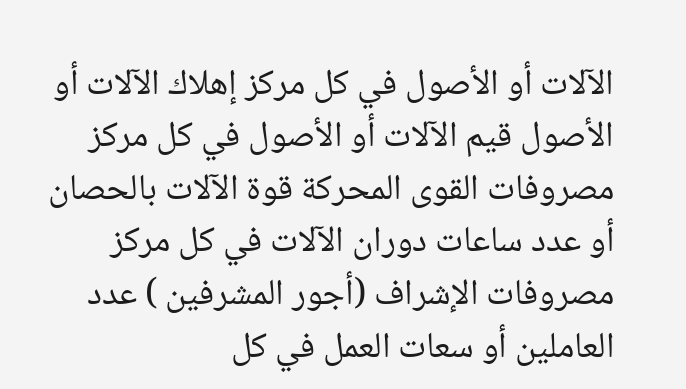الآلات أو الأصول في كل مركز إهلاك الآلات أو الأصول قيم الآلات أو الأصول في كل مركز مصروفات القوى المحركة قوة الآلات بالحصان أو عدد ساعات دوران الآلات في كل مركز مصروفات الإشراف (أجور المشرفين ) عدد العاملين أو سعات العمل في كل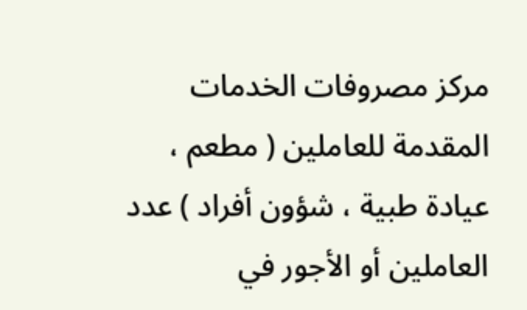مركز مصروفات الخدمات المقدمة للعاملين ( مطعم ، عيادة طبية ، شؤون أفراد ) عدد العاملين أو الأجور في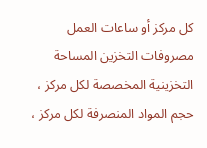كل مركز أو ساعات العمل مصروفات التخزين المساحة التخزينية المخصصة لكل مركز ، حجم المواد المنصرفة لكل مركز ،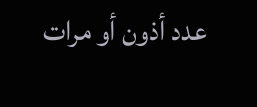عدد أذون أو مرات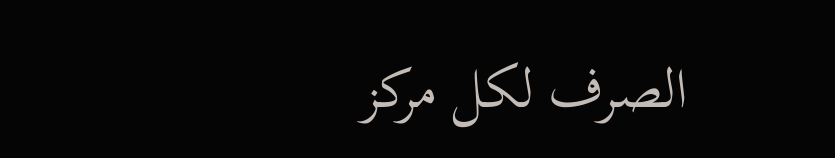الصرف لكل مركز